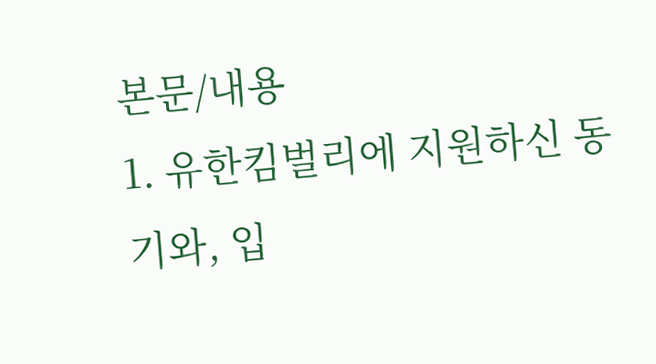본문/내용
1. 유한킴벌리에 지원하신 동기와, 입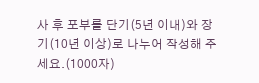사 후 포부를 단기(5년 이내)와 장기(10년 이상)로 나누어 작성해 주세요.(1000자)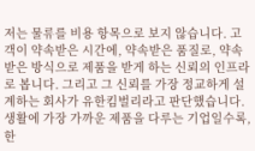저는 물류를 비용 항목으로 보지 않습니다. 고객이 약속받은 시간에, 약속받은 품질로, 약속받은 방식으로 제품을 받게 하는 신뢰의 인프라로 봅니다. 그리고 그 신뢰를 가장 정교하게 설계하는 회사가 유한킴벌리라고 판단했습니다. 생활에 가장 가까운 제품을 다루는 기업일수록, 한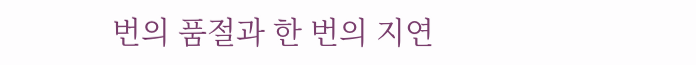번의 품절과 한 번의 지연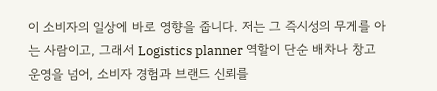이 소비자의 일상에 바로 영향을 줍니다. 저는 그 즉시성의 무게를 아는 사람이고, 그래서 Logistics planner 역할이 단순 배차나 창고 운영을 넘어, 소비자 경험과 브랜드 신뢰를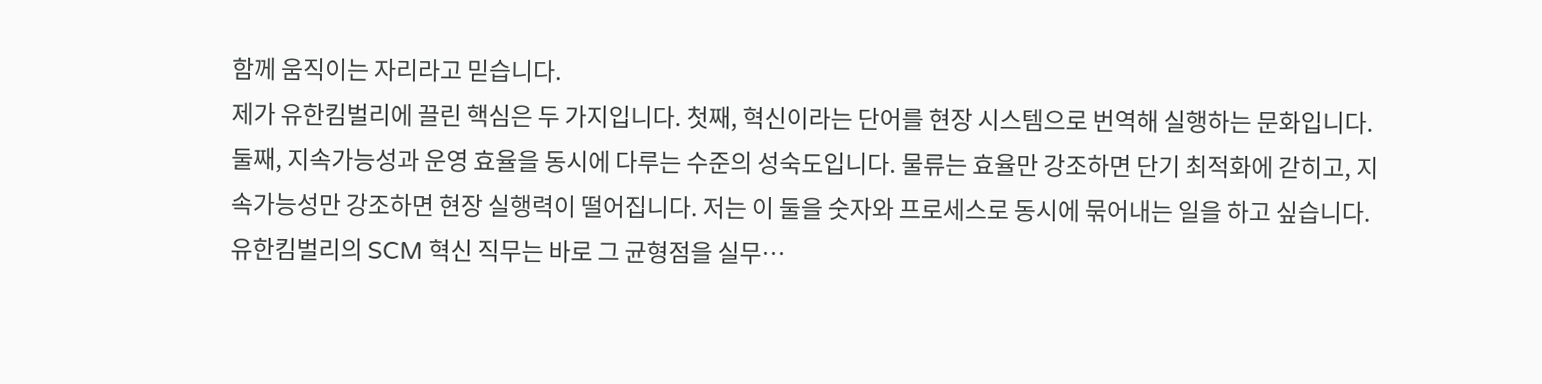함께 움직이는 자리라고 믿습니다.
제가 유한킴벌리에 끌린 핵심은 두 가지입니다. 첫째, 혁신이라는 단어를 현장 시스템으로 번역해 실행하는 문화입니다. 둘째, 지속가능성과 운영 효율을 동시에 다루는 수준의 성숙도입니다. 물류는 효율만 강조하면 단기 최적화에 갇히고, 지속가능성만 강조하면 현장 실행력이 떨어집니다. 저는 이 둘을 숫자와 프로세스로 동시에 묶어내는 일을 하고 싶습니다. 유한킴벌리의 SCM 혁신 직무는 바로 그 균형점을 실무…